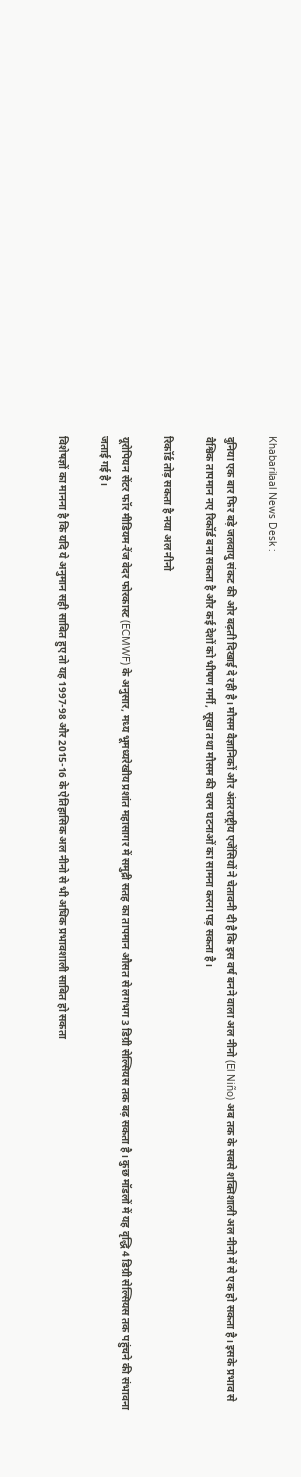Khabarilaal News Desk :

दुनिया एक बार फिर बड़े जलवायु संकट की ओर बढ़ती दिखाई दे रही है। मौसम वैज्ञानिकों और अंतरराष्ट्रीय एजेंसियों ने चेतावनी दी है कि इस वर्ष बनने वाला अल नीनो (El Niño) अब तक के सबसे शक्तिशाली अल नीनो में से एक हो सकता है। इसके प्रभाव से वैश्विक तापमान नए रिकॉर्ड बना सकता है और कई देशों को भीषण गर्मी, सूखा तथा मौसम की चरम घटनाओं का सामना करना पड़ सकता है।

रिकॉर्ड तोड़ सकता है नया अल नीनो

यूरोपियन सेंटर फॉर मीडियम-रेंज वेदर फोरकास्ट (ECMWF) के अनुसार, मध्य भूमध्यरेखीय प्रशांत महासागर में समुद्री सतह का तापमान औसत से लगभग 3 डिग्री सेल्सियस तक बढ़ सकता है। कुछ मॉडलों में यह वृद्धि 4 डिग्री सेल्सियस तक पहुंचने की संभावना जताई गई है।

विशेषज्ञों का मानना है कि यदि ये अनुमान सही साबित हुए तो यह 1997-98 और 2015-16 के ऐतिहासिक अल नीनो से भी अधिक प्रभावशाली साबित हो सकता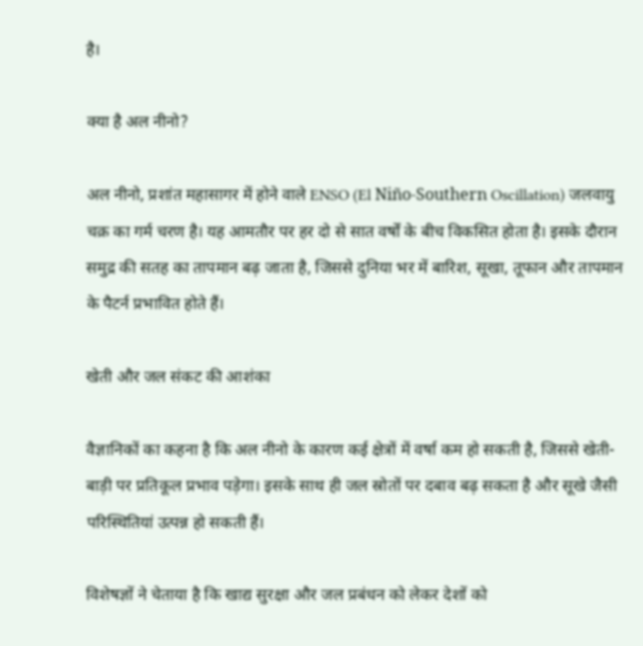है।

क्या है अल नीनो?

अल नीनो, प्रशांत महासागर में होने वाले ENSO (El Niño-Southern Oscillation) जलवायु चक्र का गर्म चरण है। यह आमतौर पर हर दो से सात वर्षों के बीच विकसित होता है। इसके दौरान समुद्र की सतह का तापमान बढ़ जाता है, जिससे दुनिया भर में बारिश, सूखा, तूफान और तापमान के पैटर्न प्रभावित होते हैं।

खेती और जल संकट की आशंका

वैज्ञानिकों का कहना है कि अल नीनो के कारण कई क्षेत्रों में वर्षा कम हो सकती है, जिससे खेती-बाड़ी पर प्रतिकूल प्रभाव पड़ेगा। इसके साथ ही जल स्रोतों पर दबाव बढ़ सकता है और सूखे जैसी परिस्थितियां उत्पन्न हो सकती हैं।

विशेषज्ञों ने चेताया है कि खाद्य सुरक्षा और जल प्रबंधन को लेकर देशों को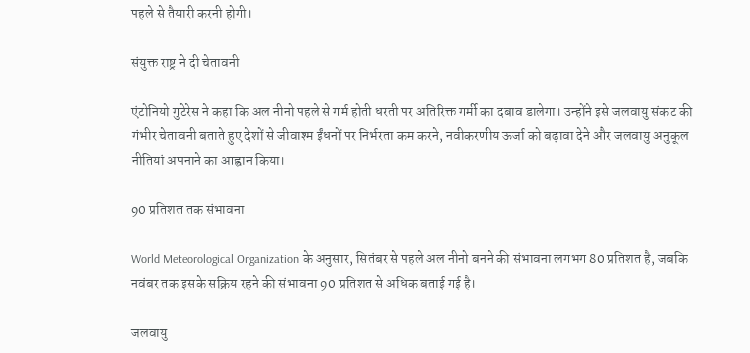पहले से तैयारी करनी होगी।

संयुक्त राष्ट्र ने दी चेतावनी

एंटोनियो गुटेरेस ने कहा कि अल नीनो पहले से गर्म होती धरती पर अतिरिक्त गर्मी का दबाव डालेगा। उन्होंने इसे जलवायु संकट की गंभीर चेतावनी बताते हुए देशों से जीवाश्म ईंधनों पर निर्भरता कम करने, नवीकरणीय ऊर्जा को बढ़ावा देने और जलवायु अनुकूल नीतियां अपनाने का आह्वान किया।

90 प्रतिशत तक संभावना

World Meteorological Organization के अनुसार, सितंबर से पहले अल नीनो बनने की संभावना लगभग 80 प्रतिशत है, जबकि नवंबर तक इसके सक्रिय रहने की संभावना 90 प्रतिशत से अधिक बताई गई है।

जलवायु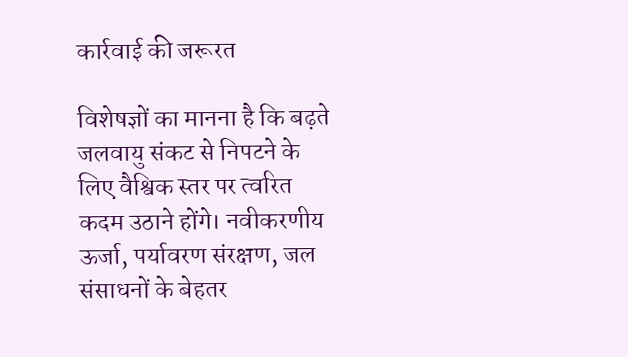कार्रवाई की जरूरत

विशेषज्ञों का मानना है कि बढ़ते जलवायु संकट से निपटने के लिए वैश्विक स्तर पर त्वरित कदम उठाने होंगे। नवीकरणीय ऊर्जा, पर्यावरण संरक्षण, जल संसाधनों के बेहतर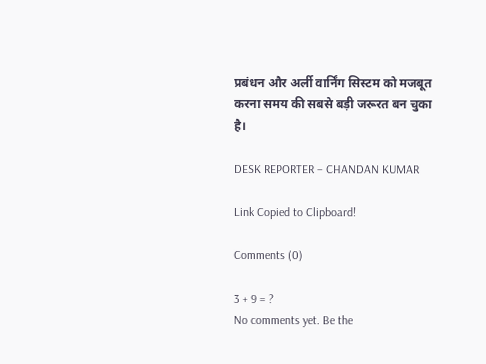प्रबंधन और अर्ली वार्निंग सिस्टम को मजबूत करना समय की सबसे बड़ी जरूरत बन चुका है।

DESK REPORTER – CHANDAN KUMAR

Link Copied to Clipboard!

Comments (0)

3 + 9 = ?
No comments yet. Be the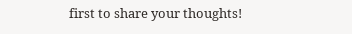first to share your thoughts!